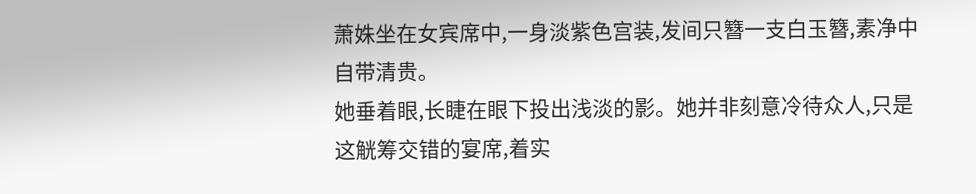萧姝坐在女宾席中,一身淡紫色宫装,发间只簪一支白玉簪,素净中自带清贵。
她垂着眼,长睫在眼下投出浅淡的影。她并非刻意冷待众人,只是这觥筹交错的宴席,着实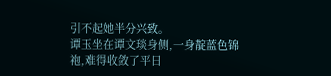引不起她半分兴致。
谭玉坐在谭文琰身侧,一身靛蓝色锦袍,难得收敛了平日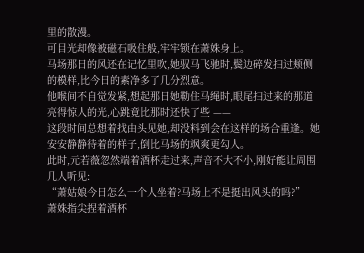里的散漫。
可目光却像被磁石吸住般,牢牢锁在萧姝身上。
马场那日的风还在记忆里吹,她驭马飞驰时,鬓边碎发扫过颊侧的模样,比今日的素净多了几分烈意。
他喉间不自觉发紧,想起那日她勒住马绳时,眼尾扫过来的那道亮得惊人的光,心跳竟比那时还快了些 ——
这段时间总想着找由头见她,却没料到会在这样的场合重逢。她安安静静待着的样子,倒比马场的飒爽更勾人。
此时,元若薇忽然端着酒杯走过来,声音不大不小,刚好能让周围几人听见:
“萧姑娘今日怎么一个人坐着?马场上不是挺出风头的吗?”
萧姝指尖捏着酒杯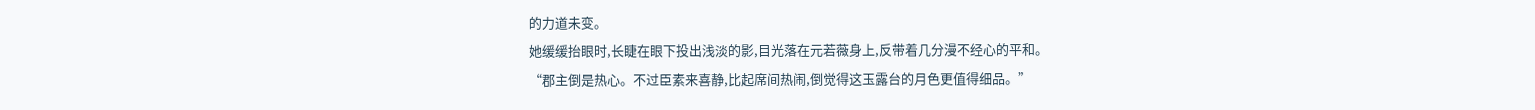的力道未变。
她缓缓抬眼时,长睫在眼下投出浅淡的影,目光落在元若薇身上,反带着几分漫不经心的平和。
“郡主倒是热心。不过臣素来喜静,比起席间热闹,倒觉得这玉露台的月色更值得细品。”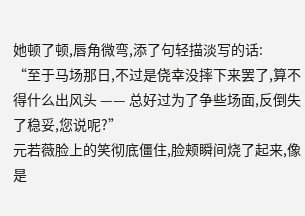她顿了顿,唇角微弯,添了句轻描淡写的话:
“至于马场那日,不过是侥幸没摔下来罢了,算不得什么出风头 —— 总好过为了争些场面,反倒失了稳妥,您说呢?”
元若薇脸上的笑彻底僵住,脸颊瞬间烧了起来,像是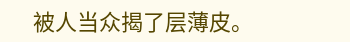被人当众揭了层薄皮。